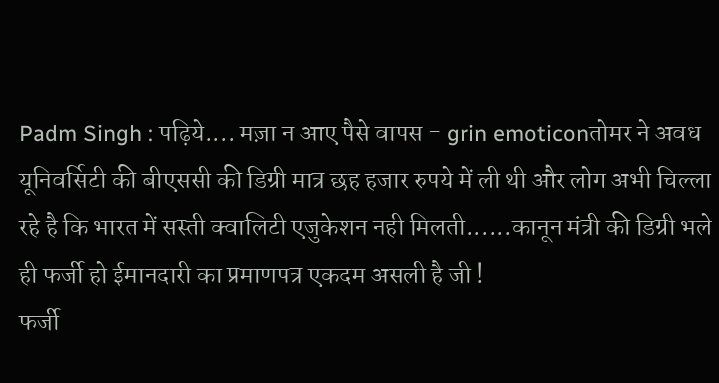Padm Singh : पढ़िये.... मज़ा न आए पैसे वापस - grin emoticonतोमर ने अवध यूनिवर्सिटी की बीएससी की डिग्री मात्र छह हजार रुपये में ली थी और लोग अभी चिल्ला रहे है कि भारत में सस्ती क्वालिटी एजुकेशन नही मिलती......कानून मंत्री की डिग्री भले ही फर्जी हो ईमानदारी का प्रमाणपत्र एकदम असली है जी !
फर्जी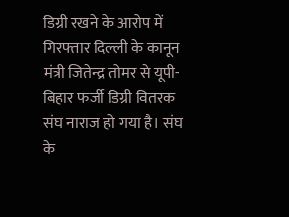डिग्री रखने के आरोप में गिरफ्तार दिल्ली के कानून मंत्री जितेन्द्र तोमर से यूपी-बिहार फर्जी डिग्री वितरक संघ नाराज हो गया है। संघ के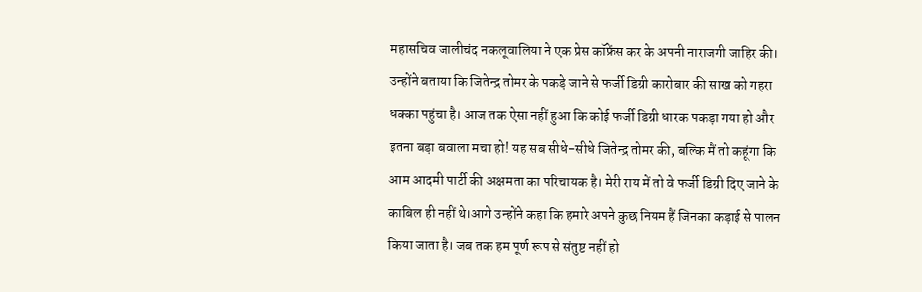महासचिव जालीचंद नकलूवालिया ने एक प्रेस कॉफ्रेंस कर के अपनी नाराजगी जाहिर की।
उन्होंने बताया कि जितेन्द्र तोमर के पकड़े जाने से फर्जी डिग्री कारोबार की साख को गहरा धक्का पहुंचा है। आज तक ऐसा नहीं हुआ कि कोई फर्जी डिग्री धारक पकड़ा गया हो और इतना बड़ा बवाला मचा हो! यह सब सीधे-सीधे जितेन्द्र तोमर की, बल्कि मैं तो कहूंगा कि आम आदमी पार्टी की अक्षमता का परिचायक है। मेरी राय में तो वे फर्जी डिग्री दिए जाने के काबिल ही नहीं थे।आगे उन्होंने कहा कि हमारे अपने कुछ नियम हैं जिनका कड़ाई से पालन किया जाता है। जब तक हम पूर्ण रूप से संतुष्ट नहीं हो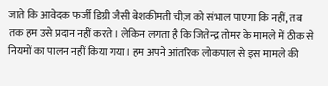जाते कि आवेदक फर्जी डिग्री जैसी बेशकीमती चीज़ को संभाल पाएगा कि नहीं, तब तक हम उसे प्रदान नहीं करते। लेकिन लगता है कि जितेन्द्र तोमर के मामले में ठीक से नियमों का पालन नहीं किया गया। हम अपने आंतरिक लोकपाल से इस मामले की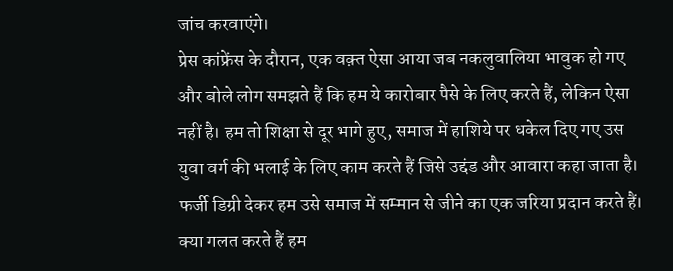जांच करवाएंगे।
प्रेस कांफ्रेंस के दौरान, एक वक़्त ऐसा आया जब नकलुवालिया भावुक हो गए और बोले लोग समझते हैं कि हम ये कारोबार पैसे के लिए करते हैं, लेकिन ऐसा नहीं है। हम तो शिक्षा से दूर भागे हुए, समाज में हाशिये पर धकेल दिए गए उस युवा वर्ग की भलाई के लिए काम करते हैं जिसे उद्दंड और आवारा कहा जाता है। फर्जी डिग्री देकर हम उसे समाज में सम्मान से जीने का एक जरिया प्रदान करते हैं। क्या गलत करते हैं हम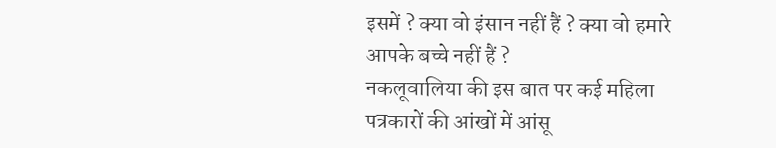इसमें ? क्या वो इंसान नहीं हैं ? क्या वो हमारे आपके बच्चे नहीं हैं ?
नकलूवालिया की इस बात पर कई महिला पत्रकारों की आंखों में आंसू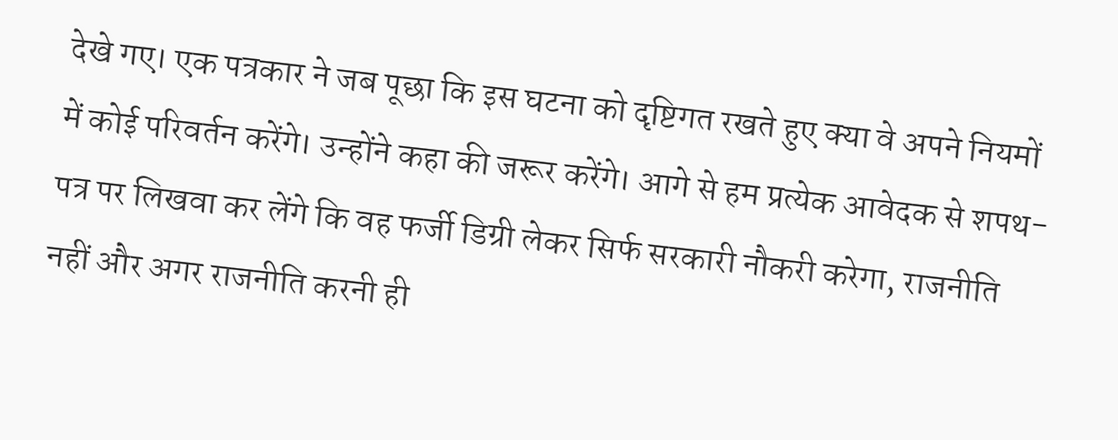देखे गए। एक पत्रकार ने जब पूछा कि इस घटना को दृष्टिगत रखते हुए क्या वे अपने नियमों में कोई परिवर्तन करेंगे। उन्होंने कहा की जरूर करेंगे। आगे से हम प्रत्येक आवेदक से शपथ-पत्र पर लिखवा कर लेंगे कि वह फर्जी डिग्री लेकर सिर्फ सरकारी नौकरी करेगा, राजनीति नहीं और अगर राजनीति करनी ही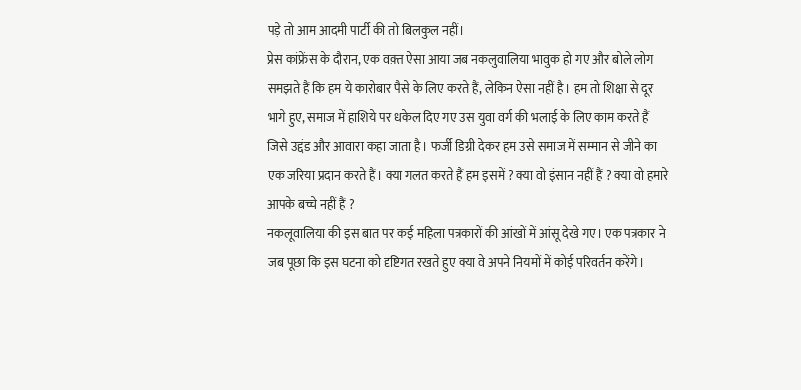पड़े तो आम आदमी पार्टी की तो बिलकुल नहीं।
प्रेस कांफ्रेंस के दौरान, एक वक़्त ऐसा आया जब नकलुवालिया भावुक हो गए और बोले लोग समझते हैं कि हम ये कारोबार पैसे के लिए करते हैं, लेकिन ऐसा नहीं है। हम तो शिक्षा से दूर भागे हुए, समाज में हाशिये पर धकेल दिए गए उस युवा वर्ग की भलाई के लिए काम करते हैं जिसे उद्दंड और आवारा कहा जाता है। फर्जी डिग्री देकर हम उसे समाज में सम्मान से जीने का एक जरिया प्रदान करते हैं। क्या गलत करते हैं हम इसमें ? क्या वो इंसान नहीं हैं ? क्या वो हमारे आपके बच्चे नहीं हैं ?
नकलूवालिया की इस बात पर कई महिला पत्रकारों की आंखों में आंसू देखे गए। एक पत्रकार ने जब पूछा कि इस घटना को दृष्टिगत रखते हुए क्या वे अपने नियमों में कोई परिवर्तन करेंगे।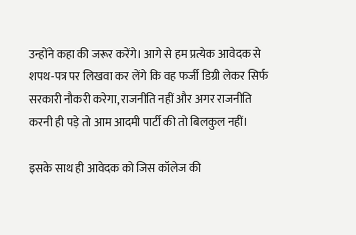उन्होंने कहा की जरूर करेंगे। आगे से हम प्रत्येक आवेदक से शपथ-पत्र पर लिखवा कर लेंगे कि वह फर्जी डिग्री लेकर सिर्फ सरकारी नौकरी करेगा, राजनीति नहीं और अगर राजनीति करनी ही पड़े तो आम आदमी पार्टी की तो बिलकुल नहीं।

इसके साथ ही आवेदक को जिस कॉलेज की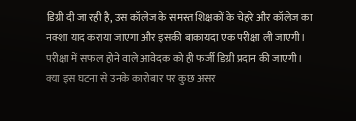डिग्री दी जा रही है, उस कॉलेज के समस्त शिक्षकों के चेहरे और कॉलेज का नक्शा याद कराया जाएगा और इसकी बाकायदा एक परीक्षा ली जाएगी। परीक्षा में सफल होने वाले आवेदक को ही फर्जी डिग्री प्रदान की जाएगी।
क्या इस घटना से उनके कारोबार पर कुछ असर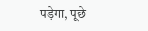पड़ेगा, पूछे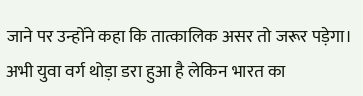जाने पर उन्होंने कहा कि तात्कालिक असर तो जरूर पड़ेगा। अभी युवा वर्ग थोड़ा डरा हुआ है लेकिन भारत का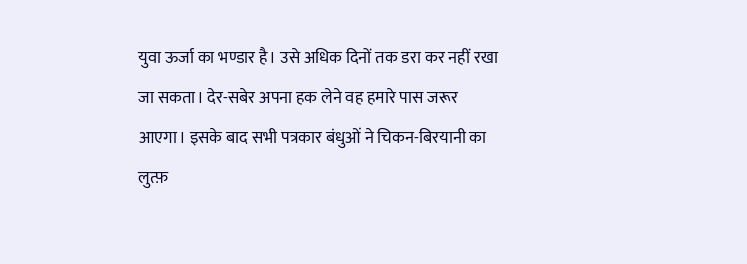युवा ऊर्जा का भण्डार है। उसे अधिक दिनों तक डरा कर नहीं रखा जा सकता। देर-सबेर अपना हक लेने वह हमारे पास जरूर आएगा। इसके बाद सभी पत्रकार बंधुओं ने चिकन-बिरयानी का लुत्फ़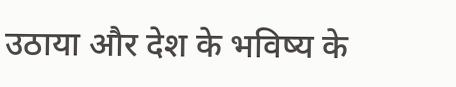उठाया और देश के भविष्य के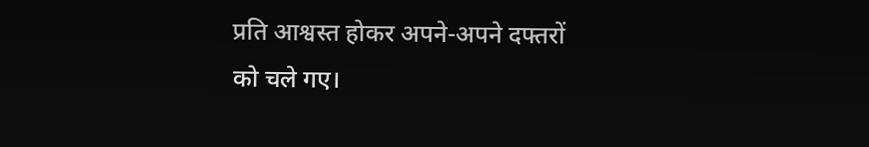प्रति आश्वस्त होकर अपने-अपने दफ्तरों को चले गए।